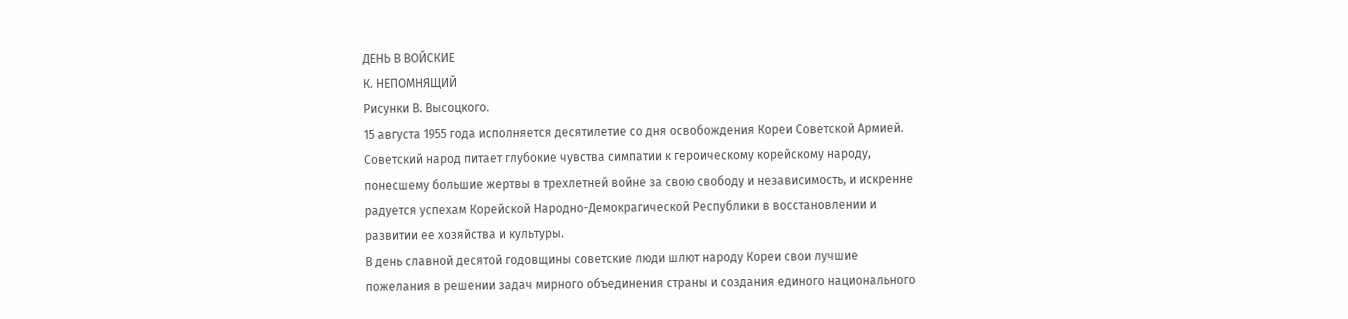ДЕНЬ В ВОЙСКИЕ
К. НЕПОМНЯЩИЙ
Рисунки В. Высоцкого.
15 августа 1955 года исполняется десятилетие со дня освобождения Кореи Советской Армией.
Советский народ питает глубокие чувства симпатии к героическому корейскому народу, понесшему большие жертвы в трехлетней войне за свою свободу и независимость, и искренне радуется успехам Корейской Народно-Демокрагической Республики в восстановлении и развитии ее хозяйства и культуры.
В день славной десятой годовщины советские люди шлют народу Кореи свои лучшие пожелания в решении задач мирного объединения страны и создания единого национального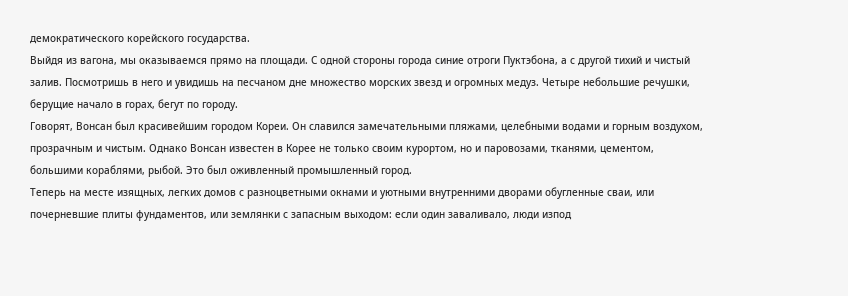демократического корейского государства.
Выйдя из вагона, мы оказываемся прямо на площади. С одной стороны города синие отроги Пуктэбона, а с другой тихий и чистый залив. Посмотришь в него и увидишь на песчаном дне множество морских звезд и огромных медуз. Четыре небольшие речушки, берущие начало в горах, бегут по городу.
Говорят, Вонсан был красивейшим городом Кореи. Он славился замечательными пляжами, целебными водами и горным воздухом, прозрачным и чистым. Однако Вонсан известен в Корее не только своим курортом, но и паровозами, тканями, цементом, большими кораблями, рыбой. Это был оживленный промышленный город.
Теперь на месте изящных, легких домов с разноцветными окнами и уютными внутренними дворами обугленные сваи, или почерневшие плиты фундаментов, или землянки с запасным выходом: если один заваливало, люди изпод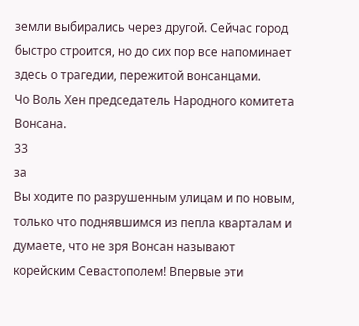земли выбирались через другой. Сейчас город быстро строится, но до сих пор все напоминает здесь о трагедии, пережитой вонсанцами.
Чо Воль Хен председатель Народного комитета Вонсана.
33
за
Вы ходите по разрушенным улицам и по новым, только что поднявшимся из пепла кварталам и думаете, что не зря Вонсан называют корейским Севастополем! Впервые эти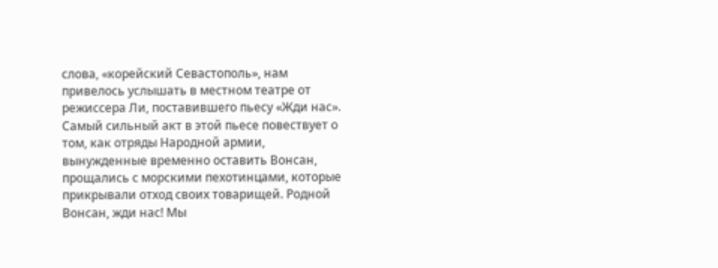слова, «корейский Севастополь», нам привелось услышать в местном театре от режиссера Ли, поставившего пьесу «Жди нас».
Самый сильный акт в этой пьесе повествует о том, как отряды Народной армии, вынужденные временно оставить Вонсан, прощались с морскими пехотинцами, которые прикрывали отход своих товарищей. Родной Вонсан, жди нас! Мы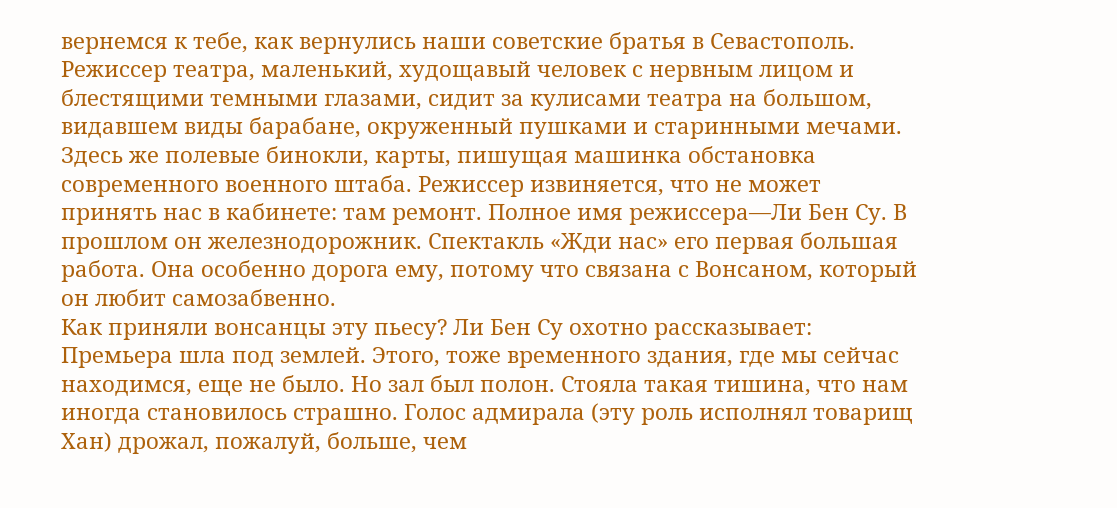вернемся к тебе, как вернулись наши советские братья в Севастополь.
Режиссер театра, маленький, худощавый человек с нервным лицом и блестящими темными глазами, сидит за кулисами театра на большом, видавшем виды барабане, окруженный пушками и старинными мечами. Здесь же полевые бинокли, карты, пишущая машинка обстановка современного военного штаба. Режиссер извиняется, что не может принять нас в кабинете: там ремонт. Полное имя режиссера—Ли Бен Су. В прошлом он железнодорожник. Спектакль «Жди нас» его первая большая работа. Она особенно дорога ему, потому что связана с Вонсаном, который он любит самозабвенно.
Как приняли вонсанцы эту пьесу? Ли Бен Су охотно рассказывает:
Премьера шла под землей. Этого, тоже временного здания, где мы сейчас находимся, еще не было. Но зал был полон. Стояла такая тишина, что нам иногда становилось страшно. Голос адмирала (эту роль исполнял товарищ Хан) дрожал, пожалуй, больше, чем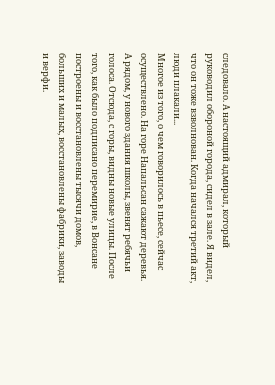следовало. А настоящий адмирал, который руководил обороной города, сидел в зале. Я видел, что он тоже взволнован. Когда начался третий акт, люди плакали...
Многое из того, о чем говорилось в пьесе, сейчас осуществлено. На горе Напальсан сажают деревья. А рядом, у нового здания школы, звенят ребячьи голоса. Отсюда, с горы, видны новые улицы. После того, как было подписано перемирие, в Вонсане построены и восстановлены тысячи домов, больших и малых, восстановлены фабрики, заводы и верфи.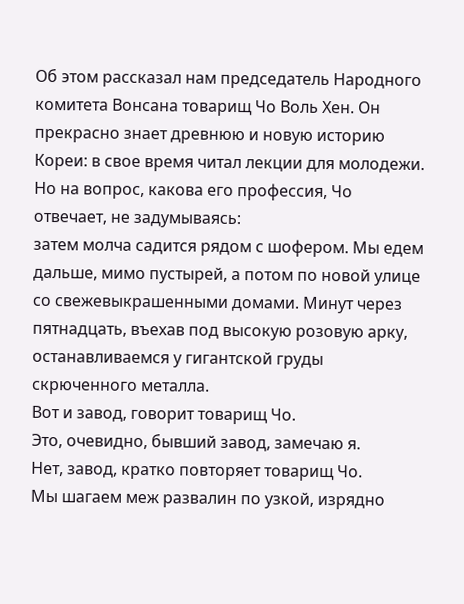Об этом рассказал нам председатель Народного комитета Вонсана товарищ Чо Воль Хен. Он прекрасно знает древнюю и новую историю Кореи: в свое время читал лекции для молодежи. Но на вопрос, какова его профессия, Чо отвечает, не задумываясь:
затем молча садится рядом с шофером. Мы едем дальше, мимо пустырей, а потом по новой улице со свежевыкрашенными домами. Минут через пятнадцать, въехав под высокую розовую арку, останавливаемся у гигантской груды скрюченного металла.
Вот и завод, говорит товарищ Чо.
Это, очевидно, бывший завод, замечаю я.
Нет, завод, кратко повторяет товарищ Чо.
Мы шагаем меж развалин по узкой, изрядно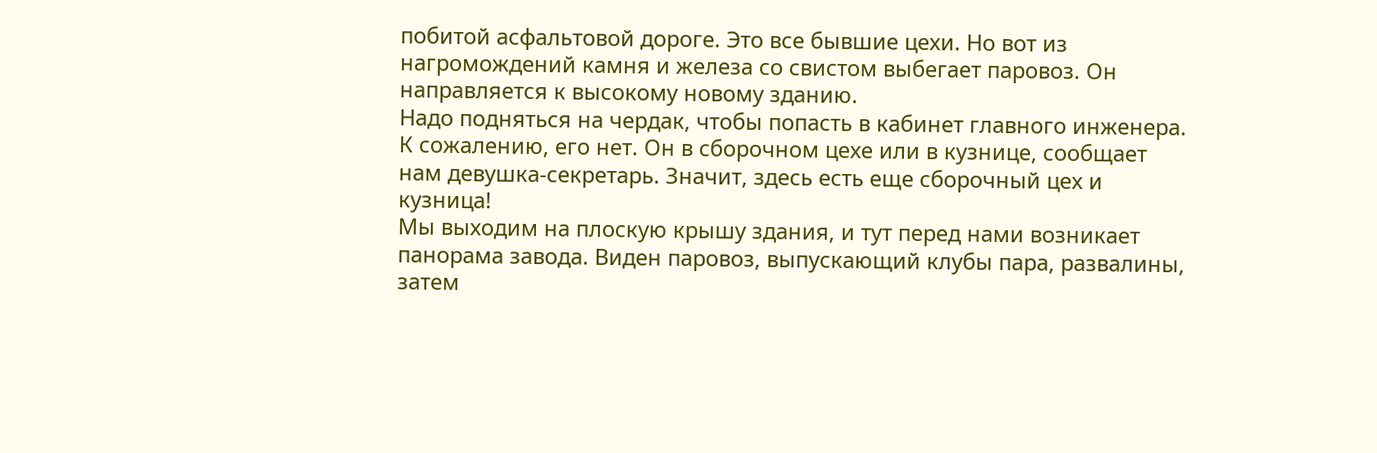побитой асфальтовой дороге. Это все бывшие цехи. Но вот из нагромождений камня и железа со свистом выбегает паровоз. Он направляется к высокому новому зданию.
Надо подняться на чердак, чтобы попасть в кабинет главного инженера. К сожалению, его нет. Он в сборочном цехе или в кузнице, сообщает нам девушка-секретарь. Значит, здесь есть еще сборочный цех и кузница!
Мы выходим на плоскую крышу здания, и тут перед нами возникает панорама завода. Виден паровоз, выпускающий клубы пара, развалины, затем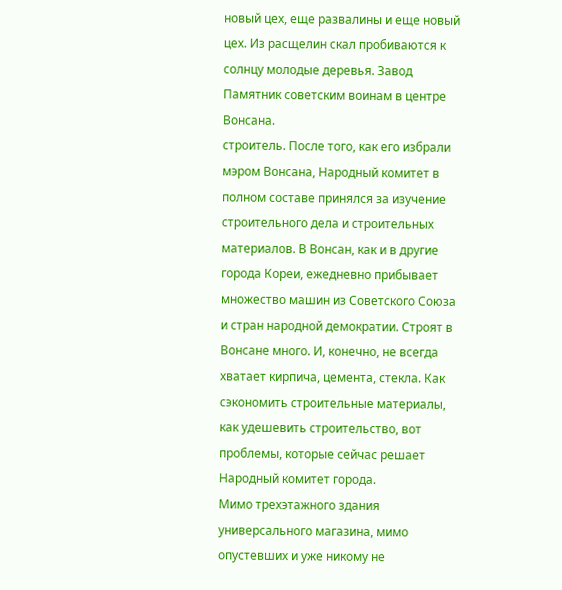новый цех, еще развалины и еще новый цех. Из расщелин скал пробиваются к солнцу молодые деревья. Завод
Памятник советским воинам в центре Вонсана.
строитель. После того, как его избрали мэром Вонсана, Народный комитет в полном составе принялся за изучение строительного дела и строительных материалов. В Вонсан, как и в другие города Кореи, ежедневно прибывает множество машин из Советского Союза и стран народной демократии. Строят в Вонсане много. И, конечно, не всегда хватает кирпича, цемента, стекла. Как сэкономить строительные материалы, как удешевить строительство, вот проблемы, которые сейчас решает Народный комитет города.
Мимо трехэтажного здания универсального магазина, мимо опустевших и уже никому не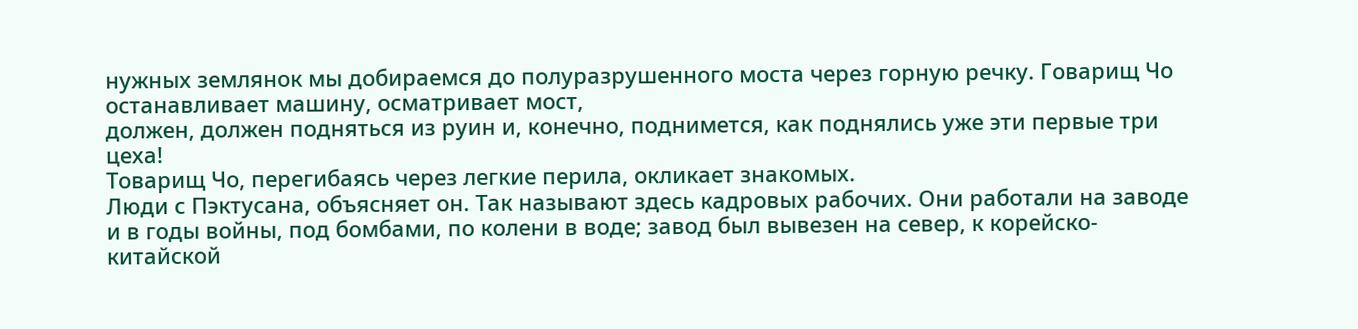нужных землянок мы добираемся до полуразрушенного моста через горную речку. Говарищ Чо останавливает машину, осматривает мост,
должен, должен подняться из руин и, конечно, поднимется, как поднялись уже эти первые три цеха!
Товарищ Чо, перегибаясь через легкие перила, окликает знакомых.
Люди с Пэктусана, объясняет он. Так называют здесь кадровых рабочих. Они работали на заводе и в годы войны, под бомбами, по колени в воде; завод был вывезен на север, к корейско-китайской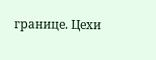границе. Цехи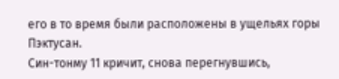его в то время были расположены в ущельях горы Пэктусан.
Син-тонму 11 кричит, снова перегнувшись,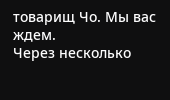товарищ Чо. Мы вас ждем.
Через несколько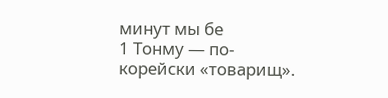минут мы бе
1 Тонму — по-корейски «товарищ».